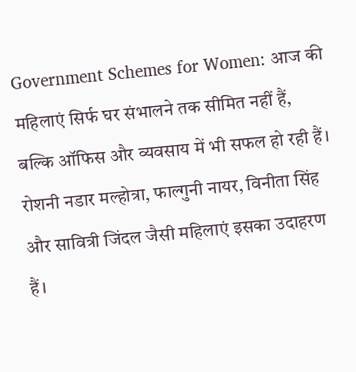Government Schemes for Women: आज की महिलाएं सिर्फ घर संभालने तक सीमित नहीं हैं, बल्कि ऑफिस और व्यवसाय में भी सफल हो रही हैं। रोशनी नडार मल्होत्रा, फाल्गुनी नायर, विनीता सिंह और सावित्री जिंदल जैसी महिलाएं इसका उदाहरण हैं।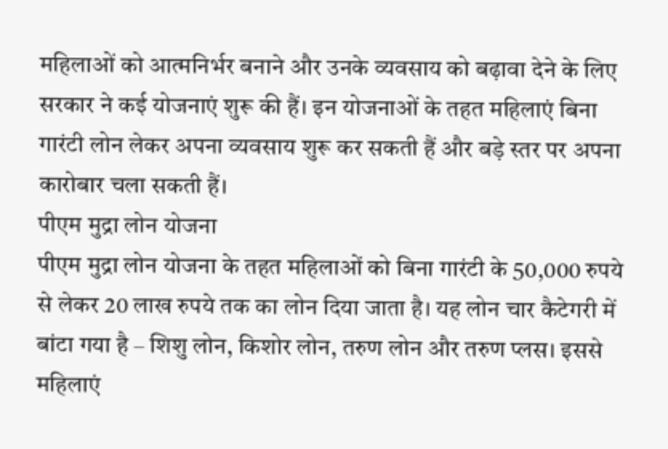महिलाओं को आत्मनिर्भर बनाने और उनके व्यवसाय को बढ़ावा देने के लिए सरकार ने कई योजनाएं शुरू की हैं। इन योजनाओं के तहत महिलाएं बिना गारंटी लोन लेकर अपना व्यवसाय शुरू कर सकती हैं और बड़े स्तर पर अपना कारोबार चला सकती हैं।
पीएम मुद्रा लोन योजना
पीएम मुद्रा लोन योजना के तहत महिलाओं को बिना गारंटी के 50,000 रुपये से लेकर 20 लाख रुपये तक का लोन दिया जाता है। यह लोन चार कैटेगरी में बांटा गया है – शिशु लोन, किशोर लोन, तरुण लोन और तरुण प्लस। इससे महिलाएं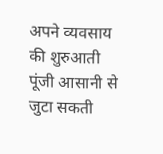अपने व्यवसाय की शुरुआती पूंजी आसानी से जुटा सकती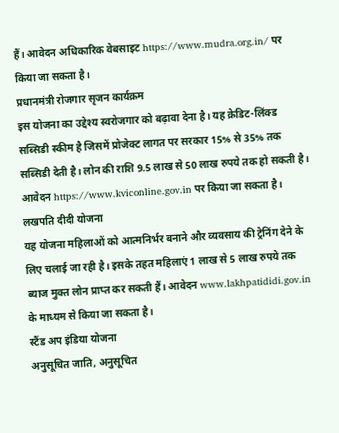हैं। आवेदन अधिकारिक वेबसाइट https://www.mudra.org.in/ पर किया जा सकता है।
प्रधानमंत्री रोजगार सृजन कार्यक्रम
इस योजना का उद्देश्य स्वरोजगार को बढ़ावा देना है। यह क्रेडिट-लिंक्ड सब्सिडी स्कीम है जिसमें प्रोजेक्ट लागत पर सरकार 15% से 35% तक सब्सिडी देती है। लोन की राशि 9.5 लाख से 50 लाख रुपये तक हो सकती है। आवेदन https://www.kviconline.gov.in पर किया जा सकता है।
लखपति दीदी योजना
यह योजना महिलाओं को आत्मनिर्भर बनाने और व्यवसाय की ट्रेनिंग देने के लिए चलाई जा रही है। इसके तहत महिलाएं 1 लाख से 5 लाख रुपये तक ब्याज मुक्त लोन प्राप्त कर सकती हैं। आवेदन www.lakhpatididi.gov.in के माध्यम से किया जा सकता है।
स्टैंड अप इंडिया योजना
अनुसूचित जाति, अनुसूचित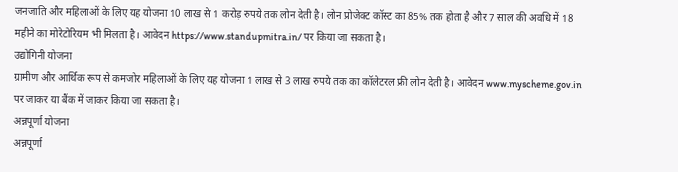जनजाति और महिलाओं के लिए यह योजना 10 लाख से 1 करोड़ रुपये तक लोन देती है। लोन प्रोजेक्ट कॉस्ट का 85% तक होता है और 7 साल की अवधि में 18 महीने का मोरेटोरियम भी मिलता है। आवेदन https://www.standupmitra.in/ पर किया जा सकता है।
उद्योगिनी योजना
ग्रामीण और आर्थिक रूप से कमजोर महिलाओं के लिए यह योजना 1 लाख से 3 लाख रुपये तक का कॉलेटरल फ्री लोन देती है। आवेदन www.myscheme.gov.in पर जाकर या बैंक में जाकर किया जा सकता है।
अन्नपूर्णा योजना
अन्नपूर्णा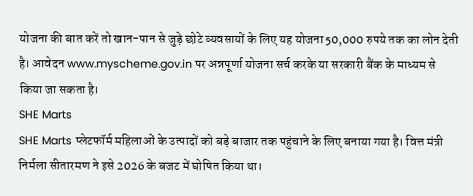योजना की बात करें तो खान-पान से जुड़े छोटे व्यवसायों के लिए यह योजना 50,000 रुपये तक का लोन देती है। आवेदन www.myscheme.gov.in पर अन्नपूर्णा योजना सर्च करके या सरकारी बैंक के माध्यम से किया जा सकता है।
SHE Marts
SHE Marts प्लेटफॉर्म महिलाओं के उत्पादों को बड़े बाजार तक पहुंचाने के लिए बनाया गया है। वित्त मंत्री निर्मला सीतारमण ने इसे 2026 के बजट में घोषित किया था।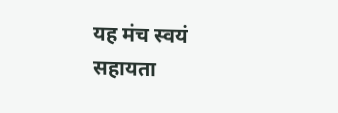यह मंच स्वयं सहायता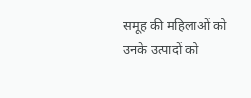समूह की महिलाओं को उनके उत्पादों को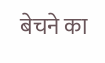बेचने का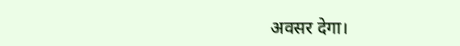अवसर देगा।